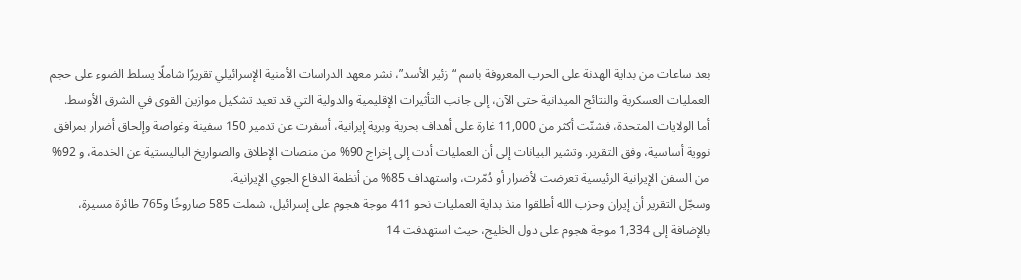بعد ساعات من بداية الهدنة على الحرب المعروفة باسم “زئير الأسد”، نشر معهد الدراسات الأمنية الإسرائيلي تقريرًا شاملًا يسلط الضوء على حجم العمليات العسكرية والنتائج الميدانية حتى الآن، إلى جانب التأثيرات الإقليمية والدولية التي قد تعيد تشكيل موازين القوى في الشرق الأوسط.
أما الولايات المتحدة، فشنّت أكثر من 11,000 غارة على أهداف بحرية وبرية إيرانية، أسفرت عن تدمير 150 سفينة وغواصة وإلحاق أضرار بمرافق نووية أساسية، وفق التقرير. وتشير البيانات إلى أن العمليات أدت إلى إخراج 90% من منصات الإطلاق والصواريخ الباليستية عن الخدمة، و 92% من السفن الإيرانية الرئيسية تعرضت لأضرار أو دُمّرت، واستهداف 85% من أنظمة الدفاع الجوي الإيرانية.
وسجّل التقرير أن إيران وحزب الله أطلقوا منذ بداية العمليات نحو 411 موجة هجوم على إسرائيل، شملت 585 صاروخًا و765 طائرة مسيرة، بالإضافة إلى 1,334 موجة هجوم على دول الخليج، حيث استهدفت 14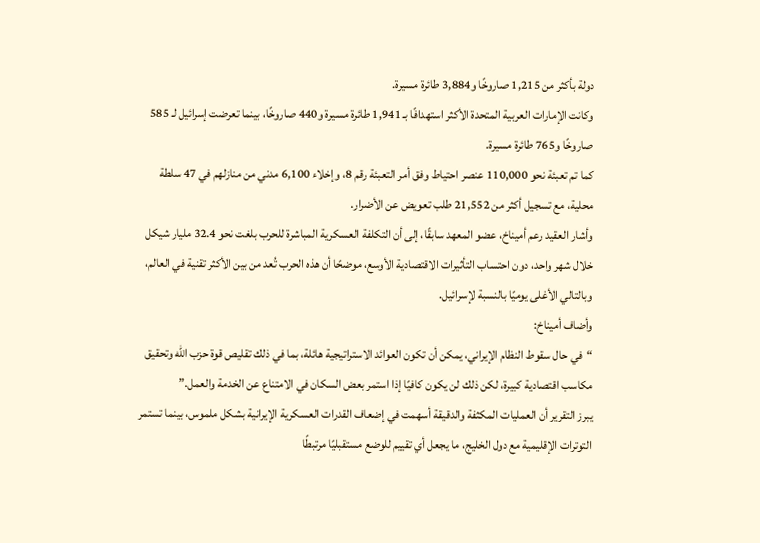دولة بأكثر من 1,215 صاروخًا و3,884 طائرة مسيرة.
وكانت الإمارات العربية المتحدة الأكثر استهدافًا بـ 1,941 طائرة مسيرة و440 صاروخًا، بينما تعرضت إسرائيل لـ 585 صاروخًا و765 طائرة مسيرة.
كما تم تعبئة نحو 110,000 عنصر احتياط وفق أمر التعبئة رقم 8، وإخلاء 6,100 مدني من منازلهم في 47 سلطة محلية، مع تسجيل أكثر من 21,552 طلب تعويض عن الأضرار.
وأشار العقيد رعم أميناخ، عضو المعهد سابقًا، إلى أن التكلفة العسكرية المباشرة للحرب بلغت نحو 32.4 مليار شيكل خلال شهر واحد، دون احتساب التأثيرات الاقتصادية الأوسع، موضحًا أن هذه الحرب تُعد من بين الأكثر تقنية في العالم، وبالتالي الأغلى يوميًا بالنسبة لإسرائيل.
وأضاف أميناخ:
“في حال سقوط النظام الإيراني، يمكن أن تكون العوائد الاستراتيجية هائلة، بما في ذلك تقليص قوة حزب الله وتحقيق مكاسب اقتصادية كبيرة، لكن ذلك لن يكون كافيًا إذا استمر بعض السكان في الامتناع عن الخدمة والعمل.”
يبرز التقرير أن العمليات المكثفة والدقيقة أسهمت في إضعاف القدرات العسكرية الإيرانية بشكل ملموس، بينما تستمر التوترات الإقليمية مع دول الخليج، ما يجعل أي تقييم للوضع مستقبليًا مرتبطًا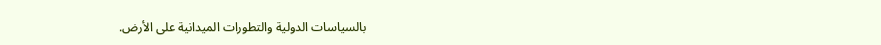بالسياسات الدولية والتطورات الميدانية على الأرض.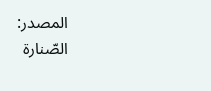المصدر:
الصّنارة